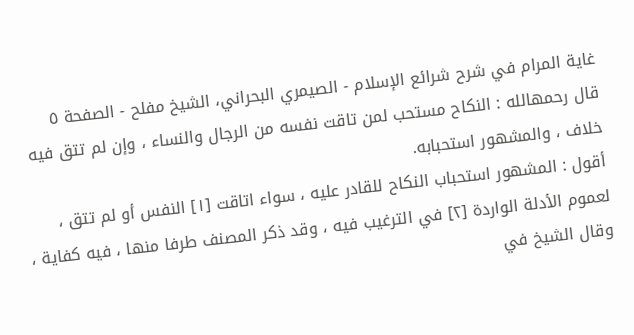غاية المرام في شرح شرائع الإسلام - الصيمري البحراني، الشيخ مفلح - الصفحة ٥
قال رحمهالله : النكاح مستحب لمن تاقت نفسه من الرجال والنساء ، وإن لم تتق فيه خلاف ، والمشهور استحبابه.
أقول : المشهور استحباب النكاح للقادر عليه ، سواء اتاقت [١] النفس أو لم تتق ، لعموم الأدلة الواردة [٢] في الترغيب فيه ، وقد ذكر المصنف طرفا منها ، فيه كفاية ، وقال الشيخ في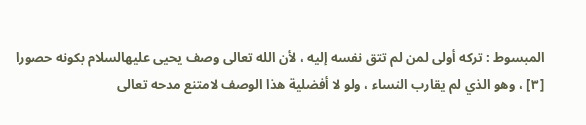المبسوط : تركه أولى لمن لم تتق نفسه إليه ، لأن الله تعالى وصف يحيى عليهالسلام بكونه حصورا [٣] ، وهو الذي لم يقارب النساء ، ولو لا أفضلية هذا الوصف لامتنع مدحه تعالى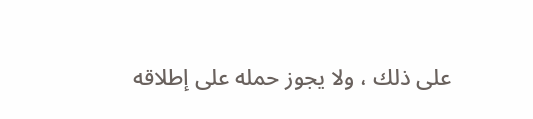على ذلك ، ولا يجوز حمله على إطلاقه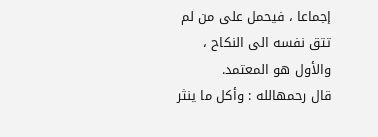إجماعا ، فيحمل على من لم تتق نفسه الى النكاح ، والأول هو المعتمد.
قال رحمهالله : وأكل ما ينثر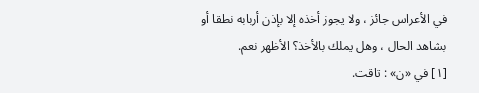في الأعراس جائز ، ولا يجوز أخذه إلا بإذن أربابه نطقا أو بشاهد الحال ، وهل يملك بالأخذ؟ الأظهر نعم.
[١] في «ن» : تاقت.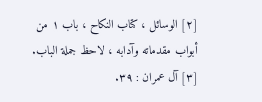[٢] الوسائل ، كتاب النكاح ، باب ١ من أبواب مقدماته وآدابه ، لاحظ جملة الباب.
[٣] آل عمران : ٣٩.